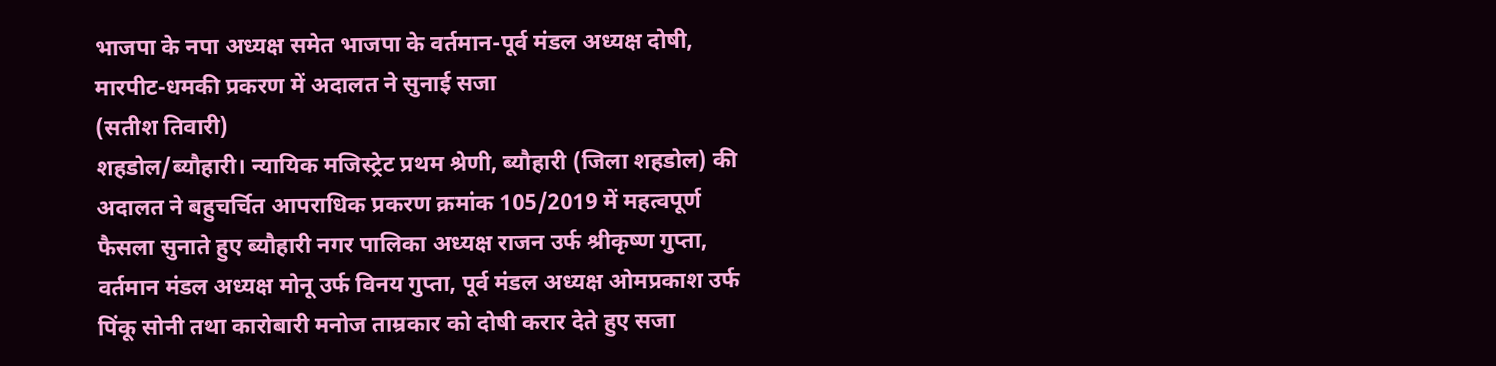भाजपा के नपा अध्यक्ष समेत भाजपा के वर्तमान-पूर्व मंडल अध्यक्ष दोषी, मारपीट-धमकी प्रकरण में अदालत ने सुनाई सजा
(सतीश तिवारी)
शहडोल/ब्यौहारी। न्यायिक मजिस्ट्रेट प्रथम श्रेणी, ब्यौहारी (जिला शहडोल) की अदालत ने बहुचर्चित आपराधिक प्रकरण क्रमांक 105/2019 में महत्वपूर्ण फैसला सुनाते हुए ब्यौहारी नगर पालिका अध्यक्ष राजन उर्फ श्रीकृष्ण गुप्ता, वर्तमान मंडल अध्यक्ष मोनू उर्फ विनय गुप्ता, पूर्व मंडल अध्यक्ष ओमप्रकाश उर्फ पिंकू सोनी तथा कारोबारी मनोज ताम्रकार को दोषी करार देते हुए सजा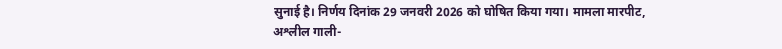सुनाई है। निर्णय दिनांक 29 जनवरी 2026 को घोषित किया गया। मामला मारपीट, अश्लील गाली-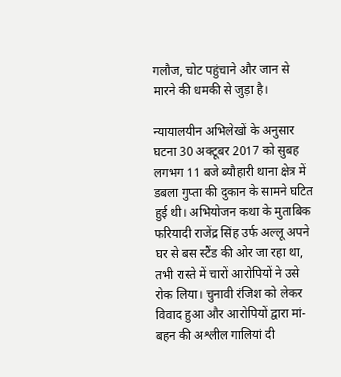गलौज, चोट पहुंचाने और जान से मारने की धमकी से जुड़ा है।

न्यायालयीन अभिलेखों के अनुसार घटना 30 अक्टूबर 2017 को सुबह लगभग 11 बजे ब्यौहारी थाना क्षेत्र में डबला गुप्ता की दुकान के सामने घटित हुई थी। अभियोजन कथा के मुताबिक फरियादी राजेंद्र सिंह उर्फ अल्लू अपने घर से बस स्टैंड की ओर जा रहा था, तभी रास्ते में चारों आरोपियों ने उसे रोक लिया। चुनावी रंजिश को लेकर विवाद हुआ और आरोपियों द्वारा मां-बहन की अश्लील गालियां दी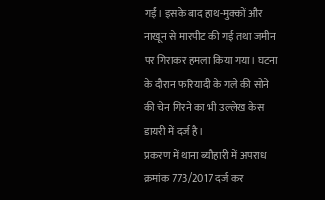गईं। इसके बाद हाथ-मुक्कों और नाखून से मारपीट की गई तथा जमीन पर गिराकर हमला किया गया। घटना के दौरान फरियादी के गले की सोने की चेन गिरने का भी उल्लेख केस डायरी में दर्ज है।
प्रकरण में थाना ब्यौहारी में अपराध क्रमांक 773/2017 दर्ज कर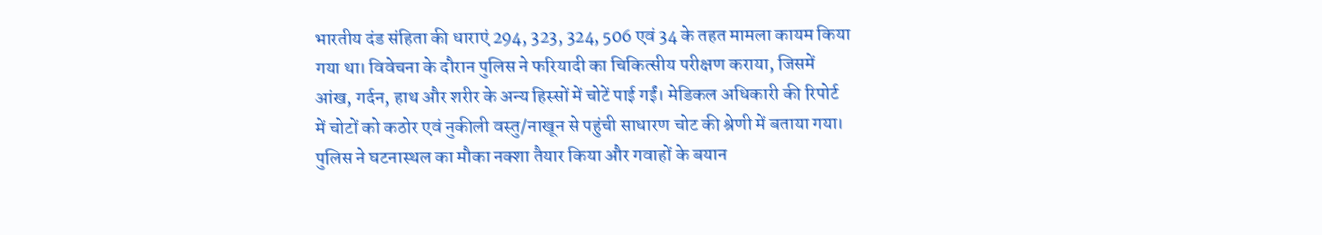भारतीय दंड संहिता की धाराएं 294, 323, 324, 506 एवं 34 के तहत मामला कायम किया गया था। विवेचना के दौरान पुलिस ने फरियादी का चिकित्सीय परीक्षण कराया, जिसमें आंख, गर्दन, हाथ और शरीर के अन्य हिस्सों में चोटें पाई गईं। मेडिकल अधिकारी की रिपोर्ट में चोटों को कठोर एवं नुकीली वस्तु/नाखून से पहुंची साधारण चोट की श्रेणी में बताया गया। पुलिस ने घटनास्थल का मौका नक्शा तैयार किया और गवाहों के बयान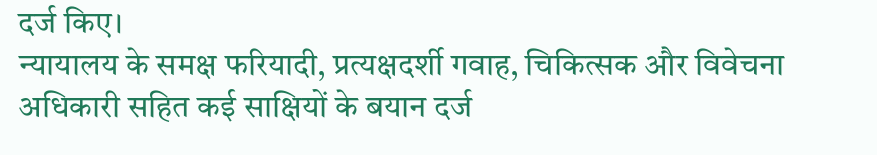दर्ज किए।
न्यायालय के समक्ष फरियादी, प्रत्यक्षदर्शी गवाह, चिकित्सक और विवेचना अधिकारी सहित कई साक्षियों के बयान दर्ज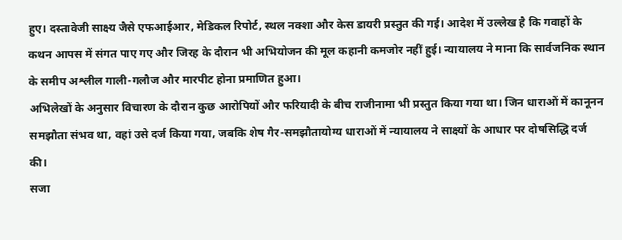हुए। दस्तावेजी साक्ष्य जैसे एफआईआर, मेडिकल रिपोर्ट, स्थल नक्शा और केस डायरी प्रस्तुत की गई। आदेश में उल्लेख है कि गवाहों के कथन आपस में संगत पाए गए और जिरह के दौरान भी अभियोजन की मूल कहानी कमजोर नहीं हुई। न्यायालय ने माना कि सार्वजनिक स्थान के समीप अश्लील गाली-गलौज और मारपीट होना प्रमाणित हुआ।
अभिलेखों के अनुसार विचारण के दौरान कुछ आरोपियों और फरियादी के बीच राजीनामा भी प्रस्तुत किया गया था। जिन धाराओं में कानूनन समझौता संभव था, वहां उसे दर्ज किया गया, जबकि शेष गैर-समझौतायोग्य धाराओं में न्यायालय ने साक्ष्यों के आधार पर दोषसिद्धि दर्ज की।
सजा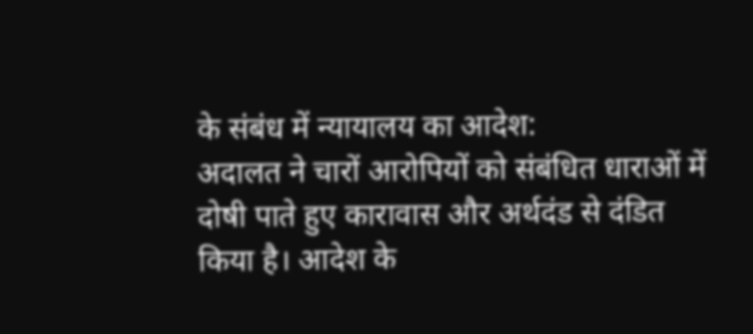के संबंध में न्यायालय का आदेश:
अदालत ने चारों आरोपियों को संबंधित धाराओं में दोषी पाते हुए कारावास और अर्थदंड से दंडित किया है। आदेश के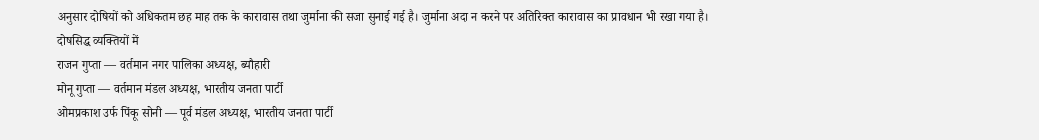अनुसार दोषियों को अधिकतम छह माह तक के कारावास तथा जुर्माना की सजा सुनाई गई है। जुर्माना अदा न करने पर अतिरिक्त कारावास का प्रावधान भी रखा गया है।
दोषसिद्ध व्यक्तियों में
राजन गुप्ता — वर्तमान नगर पालिका अध्यक्ष, ब्यौहारी
मोनू गुप्ता — वर्तमान मंडल अध्यक्ष, भारतीय जनता पार्टी
ओमप्रकाश उर्फ पिंकू सोनी — पूर्व मंडल अध्यक्ष, भारतीय जनता पार्टी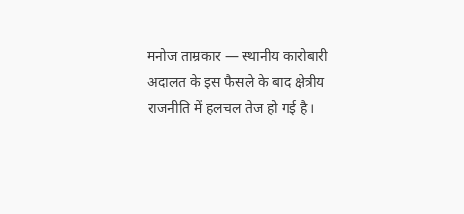मनोज ताम्रकार — स्थानीय कारोबारी
अदालत के इस फैसले के बाद क्षेत्रीय राजनीति में हलचल तेज हो गई है।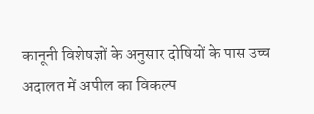कानूनी विशेषज्ञों के अनुसार दोषियों के पास उच्च अदालत में अपील का विकल्प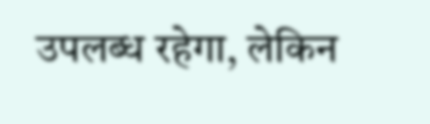उपलब्ध रहेगा, लेकिन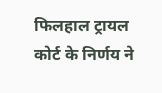फिलहाल ट्रायल कोर्ट के निर्णय ने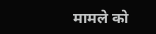मामले को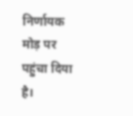निर्णायक मोड़ पर पहुंचा दिया है।